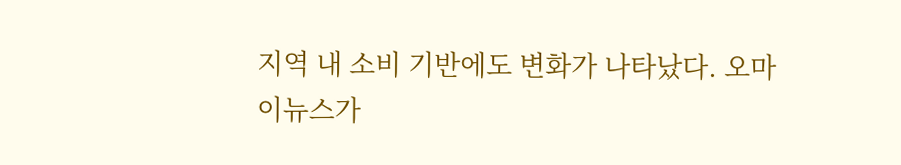지역 내 소비 기반에도 변화가 나타났다. 오마이뉴스가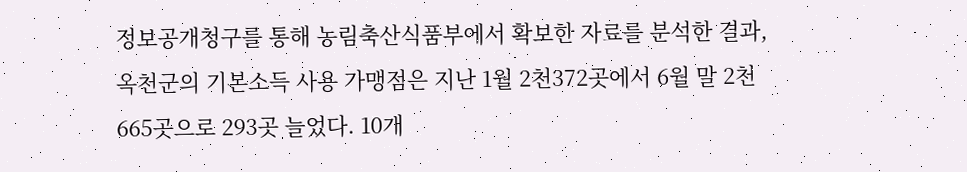정보공개청구를 통해 농림축산식품부에서 확보한 자료를 분석한 결과, 옥천군의 기본소득 사용 가맹점은 지난 1월 2천372곳에서 6월 말 2천665곳으로 293곳 늘었다. 10개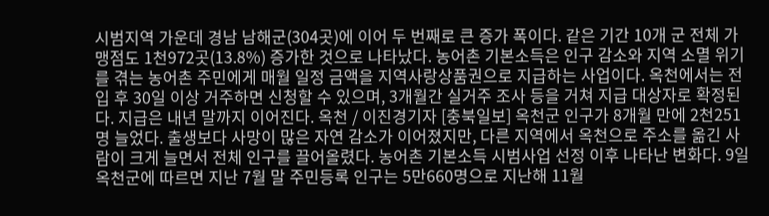시범지역 가운데 경남 남해군(304곳)에 이어 두 번째로 큰 증가 폭이다. 같은 기간 10개 군 전체 가맹점도 1천972곳(13.8%) 증가한 것으로 나타났다. 농어촌 기본소득은 인구 감소와 지역 소멸 위기를 겪는 농어촌 주민에게 매월 일정 금액을 지역사랑상품권으로 지급하는 사업이다. 옥천에서는 전입 후 30일 이상 거주하면 신청할 수 있으며, 3개월간 실거주 조사 등을 거쳐 지급 대상자로 확정된다. 지급은 내년 말까지 이어진다. 옥천 / 이진경기자 [충북일보] 옥천군 인구가 8개월 만에 2천251명 늘었다. 출생보다 사망이 많은 자연 감소가 이어졌지만, 다른 지역에서 옥천으로 주소를 옮긴 사람이 크게 늘면서 전체 인구를 끌어올렸다. 농어촌 기본소득 시범사업 선정 이후 나타난 변화다. 9일 옥천군에 따르면 지난 7월 말 주민등록 인구는 5만660명으로 지난해 11월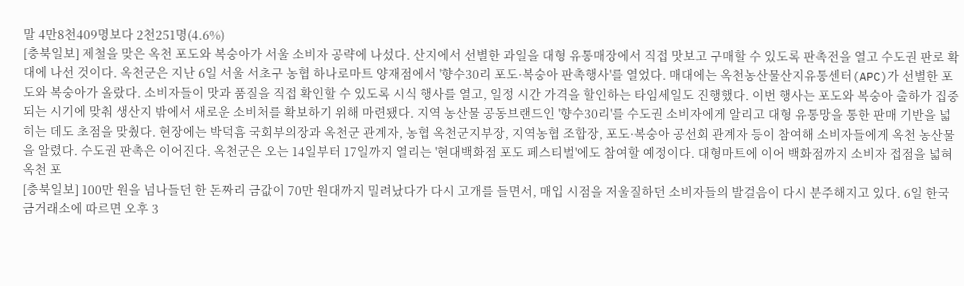말 4만8천409명보다 2천251명(4.6%)
[충북일보] 제철을 맞은 옥천 포도와 복숭아가 서울 소비자 공략에 나섰다. 산지에서 선별한 과일을 대형 유통매장에서 직접 맛보고 구매할 수 있도록 판촉전을 열고 수도권 판로 확대에 나선 것이다. 옥천군은 지난 6일 서울 서초구 농협 하나로마트 양재점에서 '향수30리 포도·복숭아 판촉행사'를 열었다. 매대에는 옥천농산물산지유통센터(APC)가 선별한 포도와 복숭아가 올랐다. 소비자들이 맛과 품질을 직접 확인할 수 있도록 시식 행사를 열고, 일정 시간 가격을 할인하는 타임세일도 진행했다. 이번 행사는 포도와 복숭아 출하가 집중되는 시기에 맞춰 생산지 밖에서 새로운 소비처를 확보하기 위해 마련됐다. 지역 농산물 공동브랜드인 '향수30리'를 수도권 소비자에게 알리고 대형 유통망을 통한 판매 기반을 넓히는 데도 초점을 맞췄다. 현장에는 박덕흠 국회부의장과 옥천군 관계자, 농협 옥천군지부장, 지역농협 조합장, 포도·복숭아 공선회 관계자 등이 참여해 소비자들에게 옥천 농산물을 알렸다. 수도권 판촉은 이어진다. 옥천군은 오는 14일부터 17일까지 열리는 '현대백화점 포도 페스티벌'에도 참여할 예정이다. 대형마트에 이어 백화점까지 소비자 접점을 넓혀 옥천 포
[충북일보] 100만 원을 넘나들던 한 돈짜리 금값이 70만 원대까지 밀려났다가 다시 고개를 들면서, 매입 시점을 저울질하던 소비자들의 발걸음이 다시 분주해지고 있다. 6일 한국금거래소에 따르면 오후 3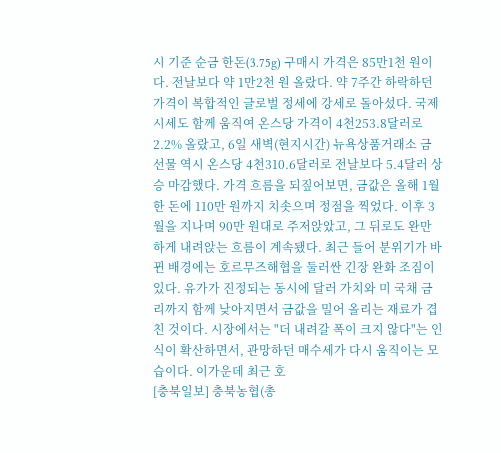시 기준 순금 한돈(3.75g) 구매시 가격은 85만1천 원이다. 전날보다 약 1만2천 원 올랐다. 약 7주간 하락하던 가격이 복합적인 글로벌 정세에 강세로 돌아섰다. 국제 시세도 함께 움직여 온스당 가격이 4천253.8달러로 2.2% 올랐고, 6일 새벽(현지시간) 뉴욕상품거래소 금 선물 역시 온스당 4천310.6달러로 전날보다 5.4달러 상승 마감했다. 가격 흐름을 되짚어보면, 금값은 올해 1월 한 돈에 110만 원까지 치솟으며 정점을 찍었다. 이후 3월을 지나며 90만 원대로 주저앉았고, 그 뒤로도 완만하게 내려앉는 흐름이 계속됐다. 최근 들어 분위기가 바뀐 배경에는 호르무즈해협을 둘러싼 긴장 완화 조짐이 있다. 유가가 진정되는 동시에 달러 가치와 미 국채 금리까지 함께 낮아지면서 금값을 밀어 올리는 재료가 겹친 것이다. 시장에서는 "더 내려갈 폭이 크지 않다"는 인식이 확산하면서, 관망하던 매수세가 다시 움직이는 모습이다. 이가운데 최근 호
[충북일보] 충북농협(총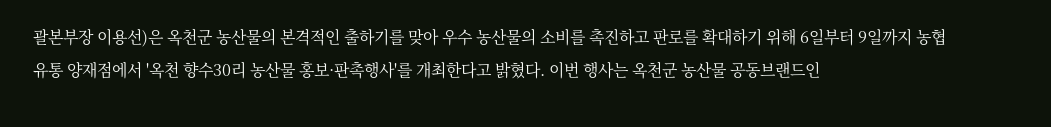괄본부장 이용선)은 옥천군 농산물의 본격적인 출하기를 맞아 우수 농산물의 소비를 촉진하고 판로를 확대하기 위해 6일부터 9일까지 농협유통 양재점에서 '옥천 향수30리 농산물 홍보·판촉행사'를 개최한다고 밝혔다. 이번 행사는 옥천군 농산물 공동브랜드인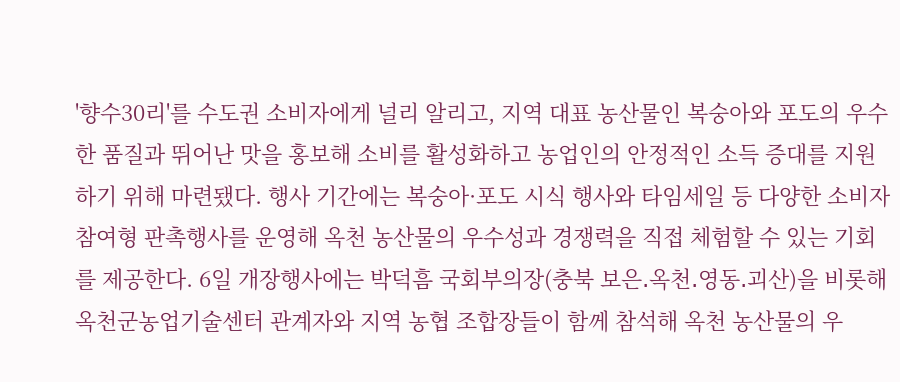'향수30리'를 수도권 소비자에게 널리 알리고, 지역 대표 농산물인 복숭아와 포도의 우수한 품질과 뛰어난 맛을 홍보해 소비를 활성화하고 농업인의 안정적인 소득 증대를 지원하기 위해 마련됐다. 행사 기간에는 복숭아·포도 시식 행사와 타임세일 등 다양한 소비자 참여형 판촉행사를 운영해 옥천 농산물의 우수성과 경쟁력을 직접 체험할 수 있는 기회를 제공한다. 6일 개장행사에는 박덕흠 국회부의장(충북 보은․옥천․영동․괴산)을 비롯해 옥천군농업기술센터 관계자와 지역 농협 조합장들이 함께 참석해 옥천 농산물의 우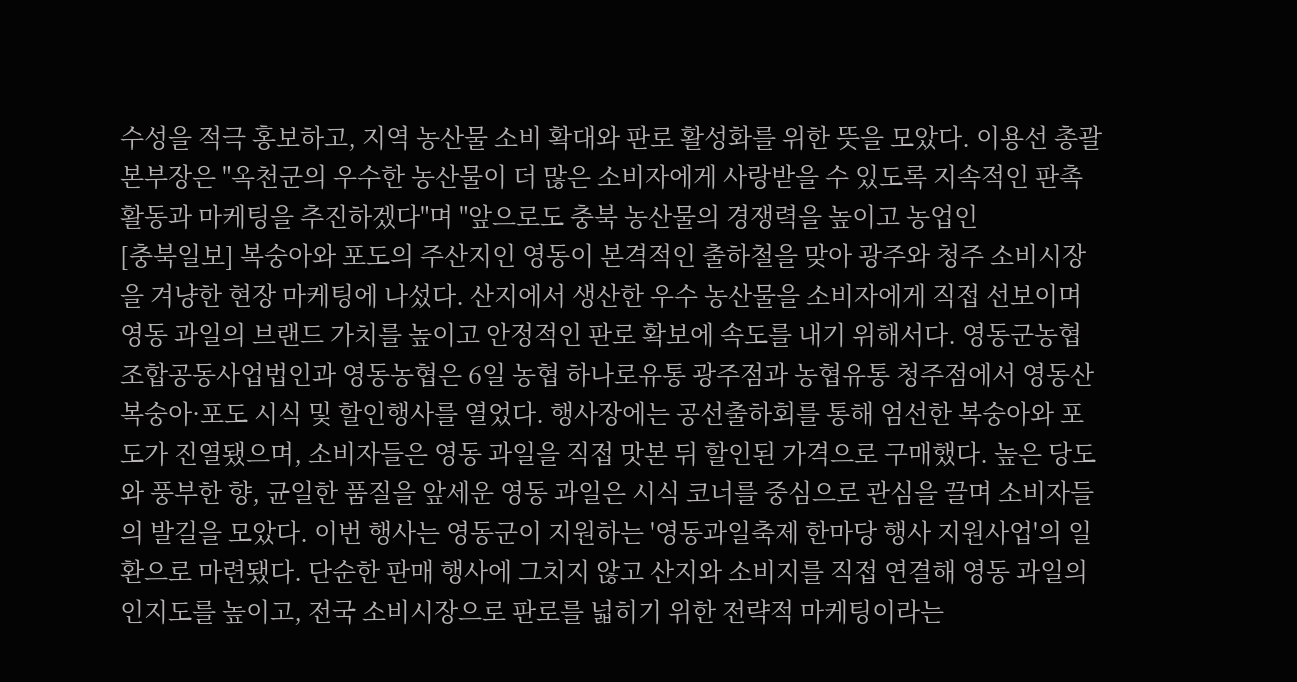수성을 적극 홍보하고, 지역 농산물 소비 확대와 판로 활성화를 위한 뜻을 모았다. 이용선 총괄본부장은 "옥천군의 우수한 농산물이 더 많은 소비자에게 사랑받을 수 있도록 지속적인 판촉 활동과 마케팅을 추진하겠다"며 "앞으로도 충북 농산물의 경쟁력을 높이고 농업인
[충북일보] 복숭아와 포도의 주산지인 영동이 본격적인 출하철을 맞아 광주와 청주 소비시장을 겨냥한 현장 마케팅에 나섰다. 산지에서 생산한 우수 농산물을 소비자에게 직접 선보이며 영동 과일의 브랜드 가치를 높이고 안정적인 판로 확보에 속도를 내기 위해서다. 영동군농협조합공동사업법인과 영동농협은 6일 농협 하나로유통 광주점과 농협유통 청주점에서 영동산 복숭아·포도 시식 및 할인행사를 열었다. 행사장에는 공선출하회를 통해 엄선한 복숭아와 포도가 진열됐으며, 소비자들은 영동 과일을 직접 맛본 뒤 할인된 가격으로 구매했다. 높은 당도와 풍부한 향, 균일한 품질을 앞세운 영동 과일은 시식 코너를 중심으로 관심을 끌며 소비자들의 발길을 모았다. 이번 행사는 영동군이 지원하는 '영동과일축제 한마당 행사 지원사업'의 일환으로 마련됐다. 단순한 판매 행사에 그치지 않고 산지와 소비지를 직접 연결해 영동 과일의 인지도를 높이고, 전국 소비시장으로 판로를 넓히기 위한 전략적 마케팅이라는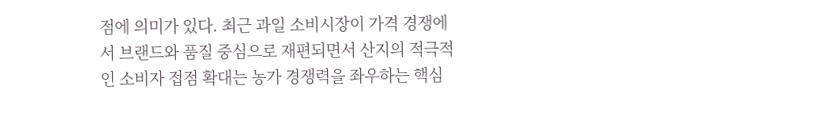점에 의미가 있다. 최근 과일 소비시장이 가격 경쟁에서 브랜드와 품질 중심으로 재편되면서 산지의 적극적인 소비자 접점 확대는 농가 경쟁력을 좌우하는 핵심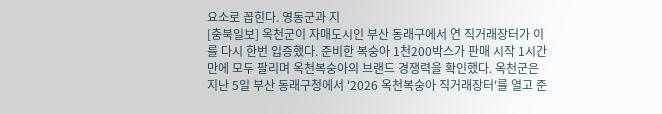요소로 꼽힌다. 영동군과 지
[충북일보] 옥천군이 자매도시인 부산 동래구에서 연 직거래장터가 이를 다시 한번 입증했다. 준비한 복숭아 1천200박스가 판매 시작 1시간 만에 모두 팔리며 옥천복숭아의 브랜드 경쟁력을 확인했다. 옥천군은 지난 5일 부산 동래구청에서 '2026 옥천복숭아 직거래장터'를 열고 준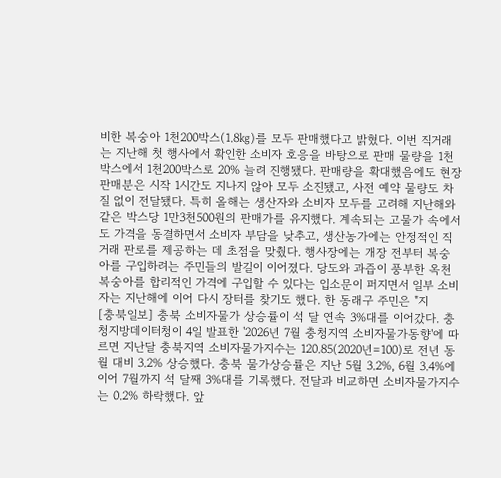비한 복숭아 1천200박스(1.8㎏)를 모두 판매했다고 밝혔다. 이번 직거래는 지난해 첫 행사에서 확인한 소비자 호응을 바탕으로 판매 물량을 1천 박스에서 1천200박스로 20% 늘려 진행됐다. 판매량을 확대했음에도 현장 판매분은 시작 1시간도 지나지 않아 모두 소진됐고, 사전 예약 물량도 차질 없이 전달됐다. 특히 올해는 생산자와 소비자 모두를 고려해 지난해와 같은 박스당 1만3천500원의 판매가를 유지했다. 계속되는 고물가 속에서도 가격을 동결하면서 소비자 부담을 낮추고, 생산농가에는 안정적인 직거래 판로를 제공하는 데 초점을 맞췄다. 행사장에는 개장 전부터 복숭아를 구입하려는 주민들의 발길이 이어졌다. 당도와 과즙이 풍부한 옥천복숭아를 합리적인 가격에 구입할 수 있다는 입소문이 퍼지면서 일부 소비자는 지난해에 이어 다시 장터를 찾기도 했다. 한 동래구 주민은 "지
[충북일보] 충북 소비자물가 상승률이 석 달 연속 3%대를 이어갔다. 충청지방데이터청이 4일 발표한 '2026년 7월 충청지역 소비자물가동향'에 따르면 지난달 충북지역 소비자물가지수는 120.85(2020년=100)로 전년 동월 대비 3.2% 상승했다. 충북 물가상승률은 지난 5월 3.2%, 6월 3.4%에 이어 7월까지 석 달째 3%대를 기록했다. 전달과 비교하면 소비자물가지수는 0.2% 하락했다. 앞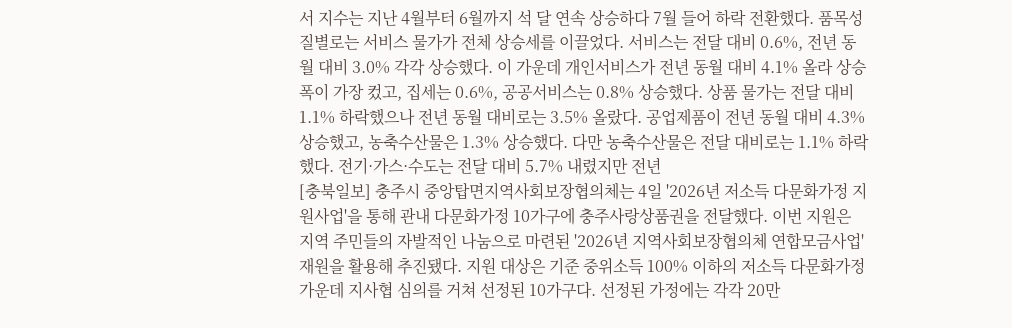서 지수는 지난 4월부터 6월까지 석 달 연속 상승하다 7월 들어 하락 전환했다. 품목성질별로는 서비스 물가가 전체 상승세를 이끌었다. 서비스는 전달 대비 0.6%, 전년 동월 대비 3.0% 각각 상승했다. 이 가운데 개인서비스가 전년 동월 대비 4.1% 올라 상승폭이 가장 컸고, 집세는 0.6%, 공공서비스는 0.8% 상승했다. 상품 물가는 전달 대비 1.1% 하락했으나 전년 동월 대비로는 3.5% 올랐다. 공업제품이 전년 동월 대비 4.3% 상승했고, 농축수산물은 1.3% 상승했다. 다만 농축수산물은 전달 대비로는 1.1% 하락했다. 전기·가스·수도는 전달 대비 5.7% 내렸지만 전년
[충북일보] 충주시 중앙탑면지역사회보장협의체는 4일 '2026년 저소득 다문화가정 지원사업'을 통해 관내 다문화가정 10가구에 충주사랑상품권을 전달했다. 이번 지원은 지역 주민들의 자발적인 나눔으로 마련된 '2026년 지역사회보장협의체 연합모금사업' 재원을 활용해 추진됐다. 지원 대상은 기준 중위소득 100% 이하의 저소득 다문화가정 가운데 지사협 심의를 거쳐 선정된 10가구다. 선정된 가정에는 각각 20만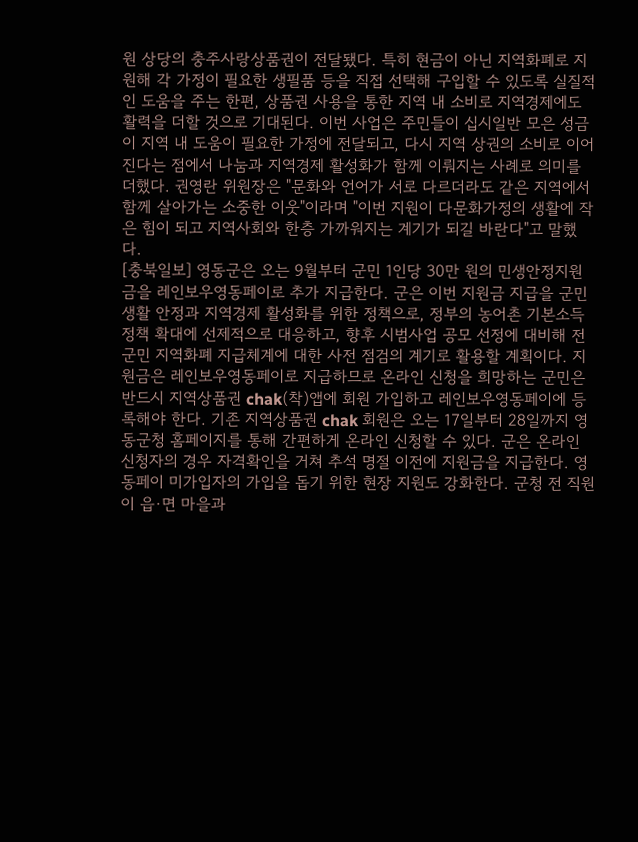원 상당의 충주사랑상품권이 전달됐다. 특히 현금이 아닌 지역화폐로 지원해 각 가정이 필요한 생필품 등을 직접 선택해 구입할 수 있도록 실질적인 도움을 주는 한편, 상품권 사용을 통한 지역 내 소비로 지역경제에도 활력을 더할 것으로 기대된다. 이번 사업은 주민들이 십시일반 모은 성금이 지역 내 도움이 필요한 가정에 전달되고, 다시 지역 상권의 소비로 이어진다는 점에서 나눔과 지역경제 활성화가 함께 이뤄지는 사례로 의미를 더했다. 권영란 위원장은 "문화와 언어가 서로 다르더라도 같은 지역에서 함께 살아가는 소중한 이웃"이라며 "이번 지원이 다문화가정의 생활에 작은 힘이 되고 지역사회와 한층 가까워지는 계기가 되길 바란다"고 말했다.
[충북일보] 영동군은 오는 9월부터 군민 1인당 30만 원의 민생안정지원금을 레인보우영동페이로 추가 지급한다. 군은 이번 지원금 지급을 군민생활 안정과 지역경제 활성화를 위한 정책으로, 정부의 농어촌 기본소득정책 확대에 선제적으로 대응하고, 향후 시범사업 공모 선정에 대비해 전 군민 지역화폐 지급체계에 대한 사전 점검의 계기로 활용할 계획이다. 지원금은 레인보우영동페이로 지급하므로 온라인 신청을 희망하는 군민은 반드시 지역상품권 chak(착)앱에 회원 가입하고 레인보우영동페이에 등록해야 한다. 기존 지역상품권 chak 회원은 오는 17일부터 28일까지 영동군청 홈페이지를 통해 간편하게 온라인 신청할 수 있다. 군은 온라인 신청자의 경우 자격확인을 거쳐 추석 명절 이전에 지원금을 지급한다. 영동페이 미가입자의 가입을 돕기 위한 현장 지원도 강화한다. 군청 전 직원이 읍·면 마을과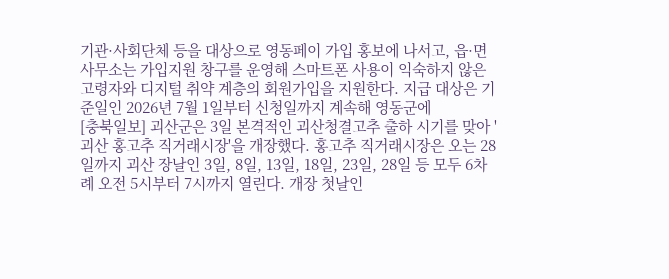기관·사회단체 등을 대상으로 영동페이 가입 홍보에 나서고, 읍·면사무소는 가입지원 창구를 운영해 스마트폰 사용이 익숙하지 않은 고령자와 디지털 취약 계층의 회원가입을 지원한다. 지급 대상은 기준일인 2026년 7월 1일부터 신청일까지 계속해 영동군에
[충북일보] 괴산군은 3일 본격적인 괴산청결고추 출하 시기를 맞아 '괴산 홍고추 직거래시장'을 개장했다. 홍고추 직거래시장은 오는 28일까지 괴산 장날인 3일, 8일, 13일, 18일, 23일, 28일 등 모두 6차례 오전 5시부터 7시까지 열린다. 개장 첫날인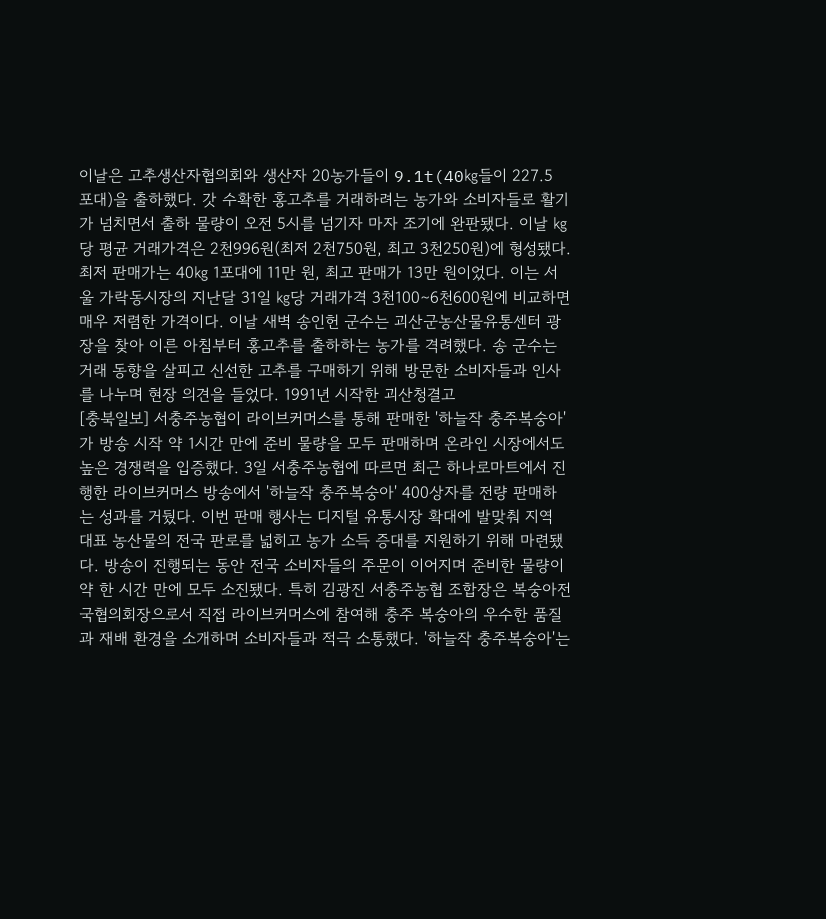이날은 고추생산자협의회와 생산자 20농가들이 9.1t(40㎏들이 227.5 포대)을 출하했다. 갓 수확한 홍고추를 거래하려는 농가와 소비자들로 활기가 넘치면서 출하 물량이 오전 5시를 넘기자 마자 조기에 완판됐다. 이날 ㎏당 평균 거래가격은 2천996원(최저 2천750원, 최고 3천250원)에 형성됐다. 최저 판매가는 40㎏ 1포대에 11만 원, 최고 판매가 13만 원이었다. 이는 서울 가락동시장의 지난달 31일 ㎏당 거래가격 3천100∼6천600원에 비교하면 매우 저렴한 가격이다. 이날 새벽 송인헌 군수는 괴산군농산물유통센터 광장을 찾아 이른 아침부터 홍고추를 출하하는 농가를 격려했다. 송 군수는 거래 동향을 살피고 신선한 고추를 구매하기 위해 방문한 소비자들과 인사를 나누며 현장 의견을 들었다. 1991년 시작한 괴산청결고
[충북일보] 서충주농협이 라이브커머스를 통해 판매한 '하늘작 충주복숭아'가 방송 시작 약 1시간 만에 준비 물량을 모두 판매하며 온라인 시장에서도 높은 경쟁력을 입증했다. 3일 서충주농협에 따르면 최근 하나로마트에서 진행한 라이브커머스 방송에서 '하늘작 충주복숭아' 400상자를 전량 판매하는 성과를 거뒀다. 이번 판매 행사는 디지털 유통시장 확대에 발맞춰 지역 대표 농산물의 전국 판로를 넓히고 농가 소득 증대를 지원하기 위해 마련됐다. 방송이 진행되는 동안 전국 소비자들의 주문이 이어지며 준비한 물량이 약 한 시간 만에 모두 소진됐다. 특히 김광진 서충주농협 조합장은 복숭아전국협의회장으로서 직접 라이브커머스에 참여해 충주 복숭아의 우수한 품질과 재배 환경을 소개하며 소비자들과 적극 소통했다. '하늘작 충주복숭아'는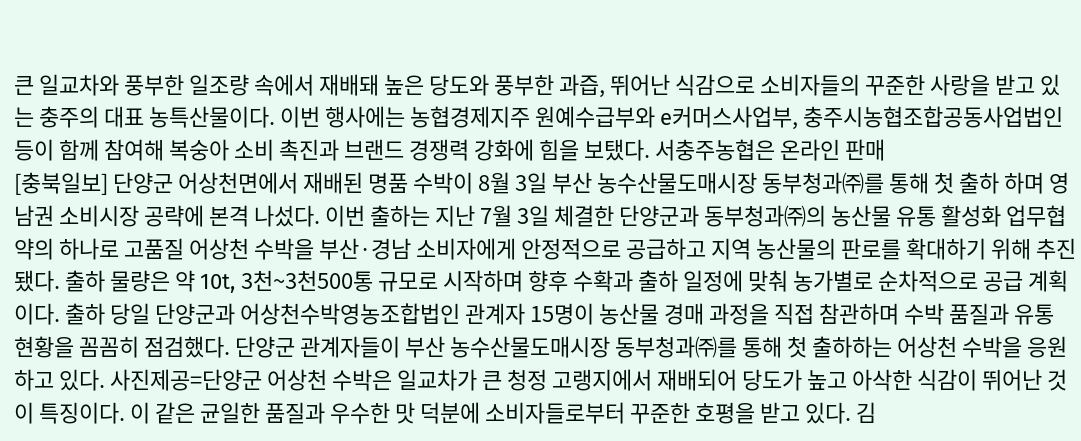큰 일교차와 풍부한 일조량 속에서 재배돼 높은 당도와 풍부한 과즙, 뛰어난 식감으로 소비자들의 꾸준한 사랑을 받고 있는 충주의 대표 농특산물이다. 이번 행사에는 농협경제지주 원예수급부와 e커머스사업부, 충주시농협조합공동사업법인 등이 함께 참여해 복숭아 소비 촉진과 브랜드 경쟁력 강화에 힘을 보탰다. 서충주농협은 온라인 판매
[충북일보] 단양군 어상천면에서 재배된 명품 수박이 8월 3일 부산 농수산물도매시장 동부청과㈜를 통해 첫 출하 하며 영남권 소비시장 공략에 본격 나섰다. 이번 출하는 지난 7월 3일 체결한 단양군과 동부청과㈜의 농산물 유통 활성화 업무협약의 하나로 고품질 어상천 수박을 부산·경남 소비자에게 안정적으로 공급하고 지역 농산물의 판로를 확대하기 위해 추진됐다. 출하 물량은 약 10t, 3천~3천500통 규모로 시작하며 향후 수확과 출하 일정에 맞춰 농가별로 순차적으로 공급 계획이다. 출하 당일 단양군과 어상천수박영농조합법인 관계자 15명이 농산물 경매 과정을 직접 참관하며 수박 품질과 유통 현황을 꼼꼼히 점검했다. 단양군 관계자들이 부산 농수산물도매시장 동부청과㈜를 통해 첫 출하하는 어상천 수박을 응원하고 있다. 사진제공=단양군 어상천 수박은 일교차가 큰 청정 고랭지에서 재배되어 당도가 높고 아삭한 식감이 뛰어난 것이 특징이다. 이 같은 균일한 품질과 우수한 맛 덕분에 소비자들로부터 꾸준한 호평을 받고 있다. 김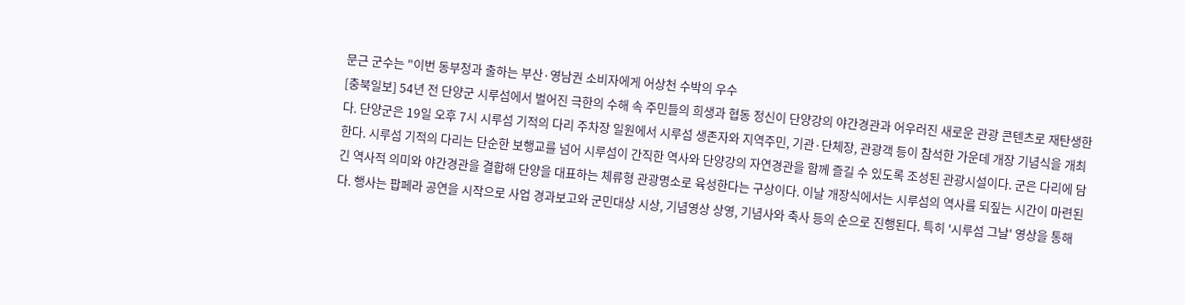문근 군수는 "이번 동부청과 출하는 부산·영남권 소비자에게 어상천 수박의 우수
[충북일보] 54년 전 단양군 시루섬에서 벌어진 극한의 수해 속 주민들의 희생과 협동 정신이 단양강의 야간경관과 어우러진 새로운 관광 콘텐츠로 재탄생한다. 단양군은 19일 오후 7시 시루섬 기적의 다리 주차장 일원에서 시루섬 생존자와 지역주민, 기관·단체장, 관광객 등이 참석한 가운데 개장 기념식을 개최한다. 시루섬 기적의 다리는 단순한 보행교를 넘어 시루섬이 간직한 역사와 단양강의 자연경관을 함께 즐길 수 있도록 조성된 관광시설이다. 군은 다리에 담긴 역사적 의미와 야간경관을 결합해 단양을 대표하는 체류형 관광명소로 육성한다는 구상이다. 이날 개장식에서는 시루섬의 역사를 되짚는 시간이 마련된다. 행사는 팝페라 공연을 시작으로 사업 경과보고와 군민대상 시상, 기념영상 상영, 기념사와 축사 등의 순으로 진행된다. 특히 '시루섬 그날' 영상을 통해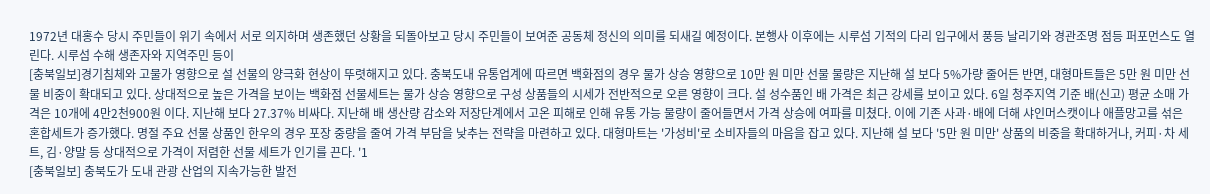1972년 대홍수 당시 주민들이 위기 속에서 서로 의지하며 생존했던 상황을 되돌아보고 당시 주민들이 보여준 공동체 정신의 의미를 되새길 예정이다. 본행사 이후에는 시루섬 기적의 다리 입구에서 풍등 날리기와 경관조명 점등 퍼포먼스도 열린다. 시루섬 수해 생존자와 지역주민 등이
[충북일보]경기침체와 고물가 영향으로 설 선물의 양극화 현상이 뚜렷해지고 있다. 충북도내 유통업계에 따르면 백화점의 경우 물가 상승 영향으로 10만 원 미만 선물 물량은 지난해 설 보다 5%가량 줄어든 반면, 대형마트들은 5만 원 미만 선물 비중이 확대되고 있다. 상대적으로 높은 가격을 보이는 백화점 선물세트는 물가 상승 영향으로 구성 상품들의 시세가 전반적으로 오른 영향이 크다. 설 성수품인 배 가격은 최근 강세를 보이고 있다. 6일 청주지역 기준 배(신고) 평균 소매 가격은 10개에 4만2천900원 이다. 지난해 보다 27.37% 비싸다. 지난해 배 생산량 감소와 저장단계에서 고온 피해로 인해 유통 가능 물량이 줄어들면서 가격 상승에 여파를 미쳤다. 이에 기존 사과·배에 더해 샤인머스캣이나 애플망고를 섞은 혼합세트가 증가했다. 명절 주요 선물 상품인 한우의 경우 포장 중량을 줄여 가격 부담을 낮추는 전략을 마련하고 있다. 대형마트는 '가성비'로 소비자들의 마음을 잡고 있다. 지난해 설 보다 '5만 원 미만' 상품의 비중을 확대하거나, 커피·차 세트, 김·양말 등 상대적으로 가격이 저렴한 선물 세트가 인기를 끈다. '1
[충북일보] 충북도가 도내 관광 산업의 지속가능한 발전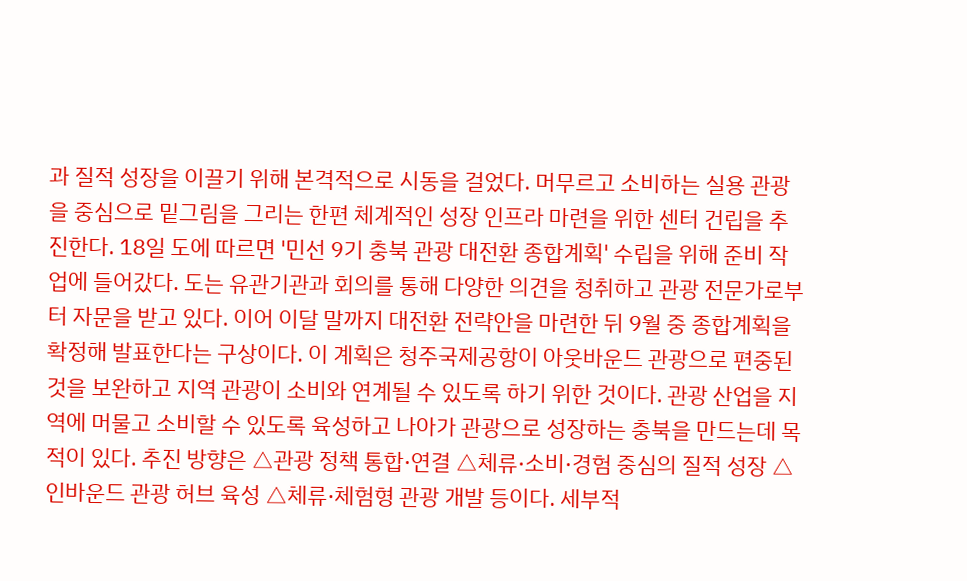과 질적 성장을 이끌기 위해 본격적으로 시동을 걸었다. 머무르고 소비하는 실용 관광을 중심으로 밑그림을 그리는 한편 체계적인 성장 인프라 마련을 위한 센터 건립을 추진한다. 18일 도에 따르면 '민선 9기 충북 관광 대전환 종합계획' 수립을 위해 준비 작업에 들어갔다. 도는 유관기관과 회의를 통해 다양한 의견을 청취하고 관광 전문가로부터 자문을 받고 있다. 이어 이달 말까지 대전환 전략안을 마련한 뒤 9월 중 종합계획을 확정해 발표한다는 구상이다. 이 계획은 청주국제공항이 아웃바운드 관광으로 편중된 것을 보완하고 지역 관광이 소비와 연계될 수 있도록 하기 위한 것이다. 관광 산업을 지역에 머물고 소비할 수 있도록 육성하고 나아가 관광으로 성장하는 충북을 만드는데 목적이 있다. 추진 방향은 △관광 정책 통합·연결 △체류·소비·경험 중심의 질적 성장 △인바운드 관광 허브 육성 △체류·체험형 관광 개발 등이다. 세부적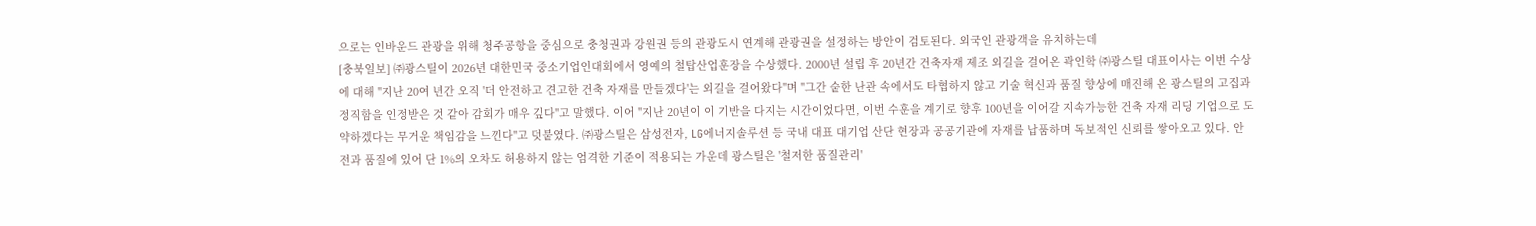으로는 인바운드 관광을 위해 청주공항을 중심으로 충청권과 강원권 등의 관광도시 연계해 관광권을 설정하는 방안이 검토된다. 외국인 관광객을 유치하는데
[충북일보] ㈜광스틸이 2026년 대한민국 중소기업인대회에서 영예의 철탑산업훈장을 수상했다. 2000년 설립 후 20년간 건축자재 제조 외길을 걸어온 곽인학 ㈜광스틸 대표이사는 이번 수상에 대해 "지난 20여 년간 오직 '더 안전하고 견고한 건축 자재를 만들겠다'는 외길을 걸어왔다"며 "그간 숱한 난관 속에서도 타협하지 않고 기술 혁신과 품질 향상에 매진해 온 광스틸의 고집과 정직함을 인정받은 것 같아 감회가 매우 깊다"고 말했다. 이어 "지난 20년이 이 기반을 다지는 시간이었다면, 이번 수훈을 계기로 향후 100년을 이어갈 지속가능한 건축 자재 리딩 기업으로 도약하겠다는 무거운 책임감을 느낀다"고 덧붙였다. ㈜광스틸은 삼성전자, LG에너지솔루션 등 국내 대표 대기업 산단 현장과 공공기관에 자재를 납품하며 독보적인 신뢰를 쌓아오고 있다. 안전과 품질에 있어 단 1%의 오차도 허용하지 않는 엄격한 기준이 적용되는 가운데 광스틸은 '철저한 품질관리'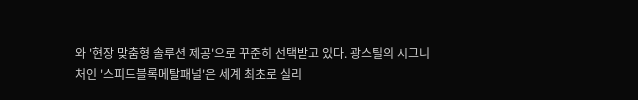와 '현장 맞춤형 솔루션 제공'으로 꾸준히 선택받고 있다. 광스틸의 시그니처인 '스피드블록메탈패널'은 세계 최초로 실리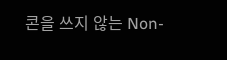콘을 쓰지 않는 Non-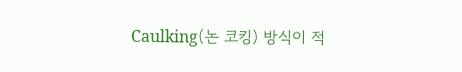Caulking(논 코킹) 방식이 적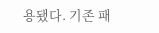용됐다. 기존 패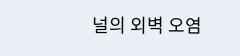널의 외벽 오염